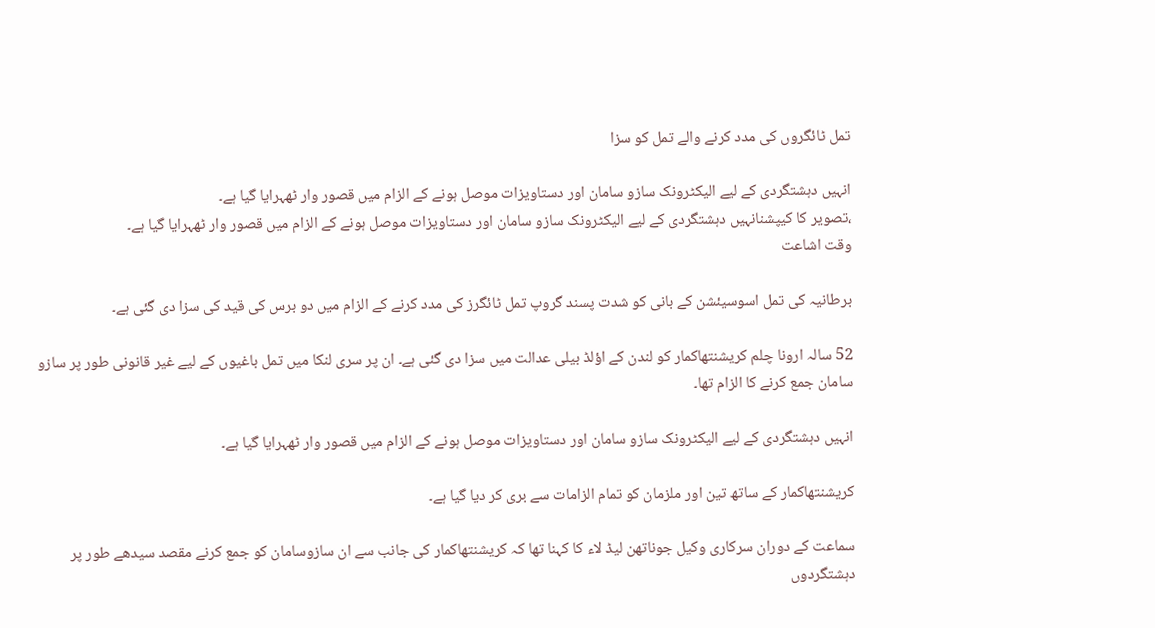تمل ٹائگروں کی مدد کرنے والے تمل کو سزا

انہیں دہشتگردی کے لیے الیکٹرونک سازو سامان اور دستاویزات موصل ہونے کے الزام میں قصور وار ٹھہرایا گیا ہے۔
،تصویر کا کیپشنانہیں دہشتگردی کے لیے الیکٹرونک سازو سامان اور دستاویزات موصل ہونے کے الزام میں قصور وار ٹھہرایا گیا ہے۔
وقت اشاعت

برطانیہ کی تمل اسوسیئشن کے بانی کو شدت پسند گروپ تمل ٹائگرز کی مدد کرنے کے الزام میں دو برس کی قید کی سزا دی گئی ہے۔

52 سالہ ارونا چلم کریشنتھاکمار کو لندن کے اؤلڈ بیلی عدالت میں سزا دی گئی ہے۔ ان پر سری لنکا میں تمل باغیوں کے لیے غیر قانونی طور پر سازو سامان جمع کرنے کا الزام تھا۔

انہیں دہشتگردی کے لیے الیکٹرونک سازو سامان اور دستاویزات موصل ہونے کے الزام میں قصور وار ٹھہرایا گیا ہے۔

کریشنتھاکمار کے ساتھ تین اور ملزمان کو تمام الزامات سے بری کر دیا گیا ہے۔

سماعت کے دوران سرکاری وکیل جوناتھن لیڈ لاء کا کہنا تھا کہ کریشنتھاکمار کی جانب سے ان سازوسامان کو جمع کرنے مقصد سیدھے طور پر دہشتگردوں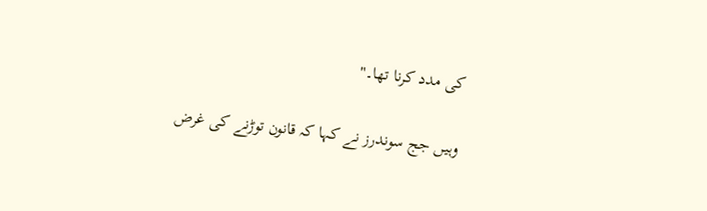کی مدد کرنا تھا۔"

وہیں جج سوندرز نے کہا کہ قانون توڑنے کی غرض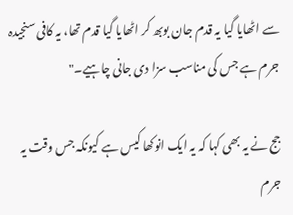سے اٹھایا گیا یہ قدم جان بوبھ کر اٹھایا گیا قدم تھا، یہ کافی سنجیدہ جرم ہے جس کی مناسب سزا دی جانی چاہیے۔"

جج نے یہ بھی کہا کہ یہ ایک انوکھا کیس ہے کیونکہ جس وقت یہ جرم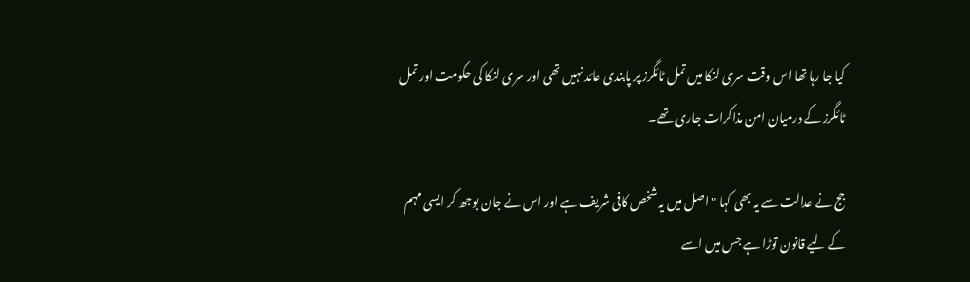کیا جا رہا تھا اس وقت سری لنکا میں تمل ٹائگرز پر پابندی عائد نہيں تھی اور سری لنکا کی حکومت اور تمل ٹائگرز کے درمیان امن مذاکرات جاری تھے۔

جج نے عدالت سے یہ بھی کہا " اصل میں یہ شخص کافی شریف ہے اور اس نے جان بوجھ کر ایسی مہم کے لیے قانون توڑا ہے جس میں اسے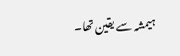ہیمشہ سے یقین تھا۔